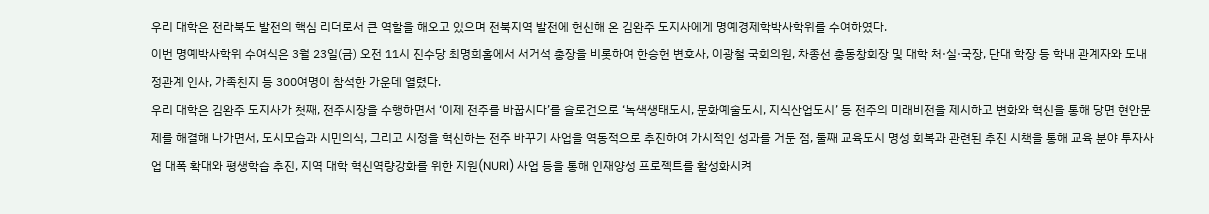우리 대학은 전라북도 발전의 핵심 리더로서 큰 역할을 해오고 있으며 전북지역 발전에 헌신해 온 김완주 도지사에게 명예경제학박사학위를 수여하였다.
이번 명예박사학위 수여식은 3월 23일(금) 오전 11시 진수당 최명희홀에서 서거석 총장을 비롯하여 한승헌 변호사, 이광철 국회의원, 차종선 총동창회장 및 대학 처·실·국장, 단대 학장 등 학내 관계자와 도내 정관계 인사, 가족친지 등 300여명이 참석한 가운데 열렸다.
우리 대학은 김완주 도지사가 첫째, 전주시장을 수행하면서 ‘이제 전주를 바꿉시다’를 슬로건으로 ‘녹색생태도시, 문화예술도시, 지식산업도시’ 등 전주의 미래비전을 제시하고 변화와 혁신을 통해 당면 현안문제를 해결해 나가면서, 도시모습과 시민의식, 그리고 시정을 혁신하는 전주 바꾸기 사업을 역동적으로 추진하여 가시적인 성과를 거둔 점, 둘째 교육도시 명성 회복과 관련된 추진 시책을 통해 교육 분야 투자사업 대폭 확대와 평생학습 추진, 지역 대학 혁신역량강화를 위한 지원(NURI) 사업 등을 통해 인재양성 프로젝트를 활성화시켜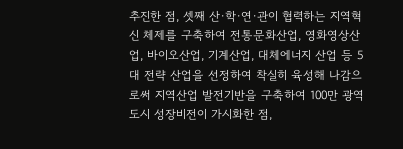추진한 점, 셋째 산·학·연·관이 협력하는 지역혁신 체제를 구축하여 전통문화산업, 영화영상산업, 바이오산업, 기계산업, 대체에너지 산업 등 5대 전략 산업을 선정하여 착실히 육성해 나감으로써 지역산업 발전기반을 구축하여 100만 광역도시 성장비전이 가시화한 점,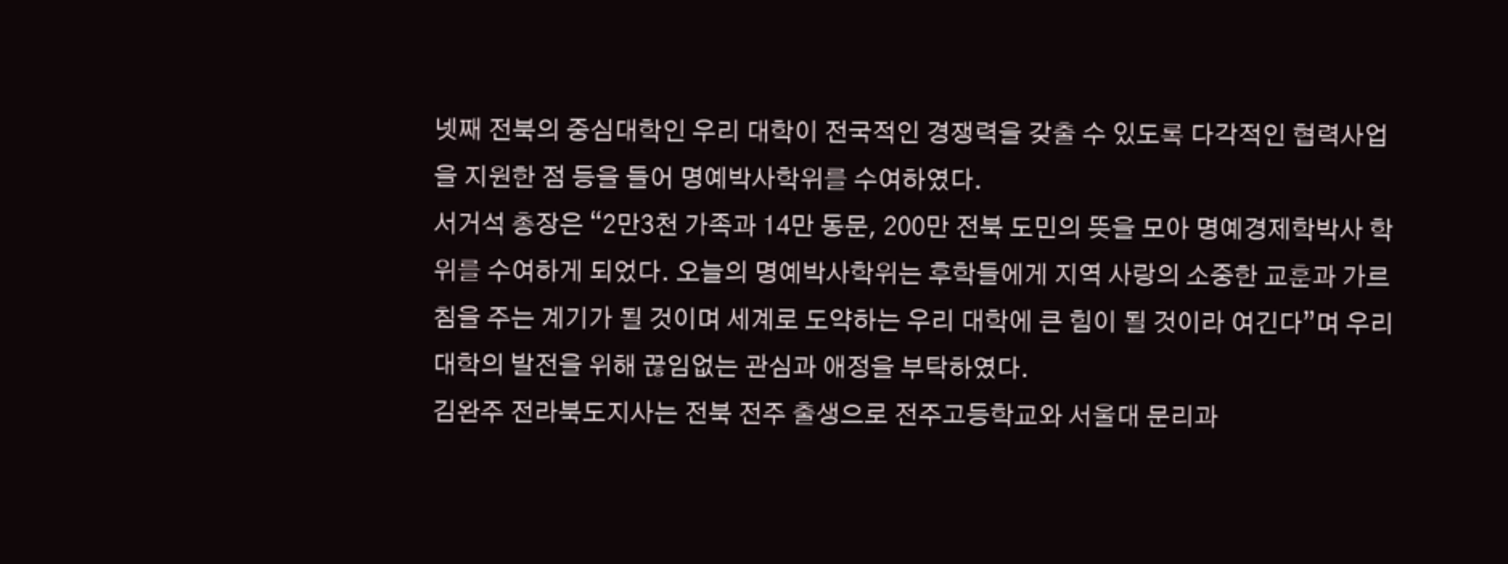넷째 전북의 중심대학인 우리 대학이 전국적인 경쟁력을 갖출 수 있도록 다각적인 협력사업을 지원한 점 등을 들어 명예박사학위를 수여하였다.
서거석 총장은 “2만3천 가족과 14만 동문, 200만 전북 도민의 뜻을 모아 명예경제학박사 학위를 수여하게 되었다. 오늘의 명예박사학위는 후학들에게 지역 사랑의 소중한 교훈과 가르침을 주는 계기가 될 것이며 세계로 도약하는 우리 대학에 큰 힘이 될 것이라 여긴다”며 우리 대학의 발전을 위해 끊임없는 관심과 애정을 부탁하였다.
김완주 전라북도지사는 전북 전주 출생으로 전주고등학교와 서울대 문리과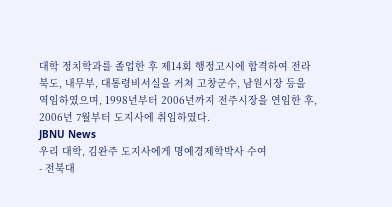대학 정치학과를 졸업한 후 제14회 행정고시에 합격하여 전라북도, 내무부, 대통령비서실을 거쳐 고창군수, 남원시장 등을 역임하였으며, 1998년부터 2006년까지 전주시장을 연임한 후, 2006년 7월부터 도지사에 취임하였다.
JBNU News
우리 대학, 김완주 도지사에게 명예경제학박사 수여
- 전북대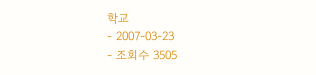학교
- 2007-03-23
- 조회수 3505